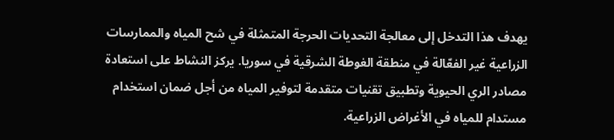يهدف هذا التدخل إلى معالجة التحديات الحرجة المتمثلة في شح المياه والممارسات الزراعية غير الفعّالة في منطقة الغوطة الشرقية في سوريا. يركز النشاط على استعادة مصادر الري الحيوية وتطبيق تقنيات متقدمة لتوفير المياه من أجل ضمان استخدام مستدام للمياه في الأغراض الزراعية.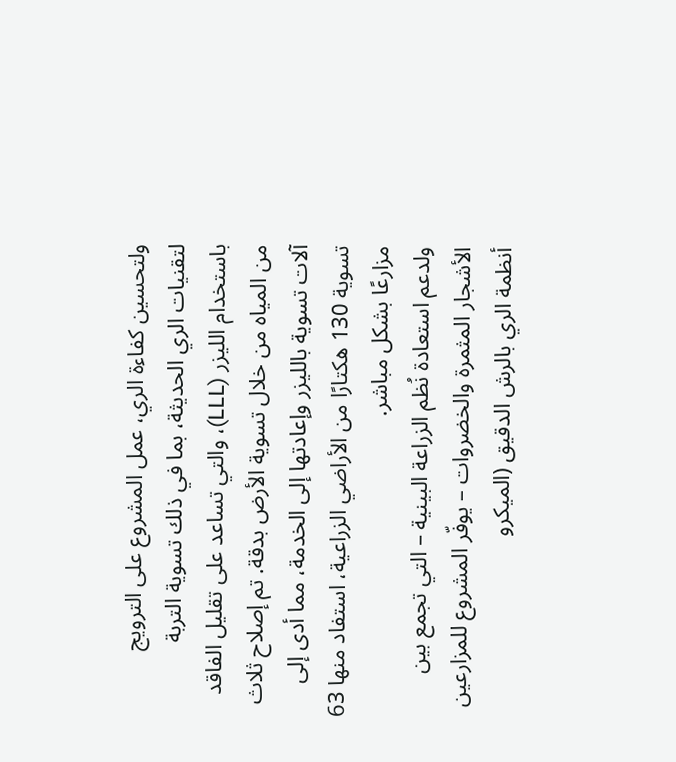ولتحسين كفاءة الري، عمل المشروع على الترويج لتقنيات الري الحديثة، بما في ذلك تسوية التربة باستخدام الليزر (LLL)، والتي تساعد على تقليل الفاقد من المياه من خلال تسوية الأرض بدقة. تم إصلاح ثلاث آلات تسوية بالليزر وإعادتها إلى الخدمة، مما أدى إلى تسوية 130 هكتارًا من الأراضي الزراعية، استفاد منها 63 مزارعًا بشكل مباشر.
ولدعم استعادة نُظم الزراعة البينية – التي تجمع بين الأشجار المثمرة والخضروات – يوفّر المشروع للمزارعين أنظمة الري بالرش الدقيق (الميكرو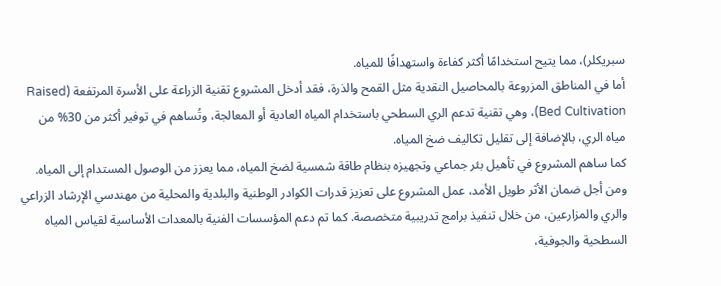سبريكلر)، مما يتيح استخدامًا أكثر كفاءة واستهدافًا للمياه.
أما في المناطق المزروعة بالمحاصيل النقدية مثل القمح والذرة، فقد أدخل المشروع تقنية الزراعة على الأسرة المرتفعة (Raised Bed Cultivation)، وهي تقنية تدعم الري السطحي باستخدام المياه العادية أو المعالجة، وتُساهم في توفير أكثر من 30% من مياه الري، بالإضافة إلى تقليل تكاليف ضخ المياه.
كما ساهم المشروع في تأهيل بئر جماعي وتجهيزه بنظام طاقة شمسية لضخ المياه، مما يعزز من الوصول المستدام إلى المياه.
ومن أجل ضمان الأثر طويل الأمد، عمل المشروع على تعزيز قدرات الكوادر الوطنية والبلدية والمحلية من مهندسي الإرشاد الزراعي والري والمزارعين، من خلال تنفيذ برامج تدريبية متخصصة. كما تم دعم المؤسسات الفنية بالمعدات الأساسية لقياس المياه السطحية والجوفية،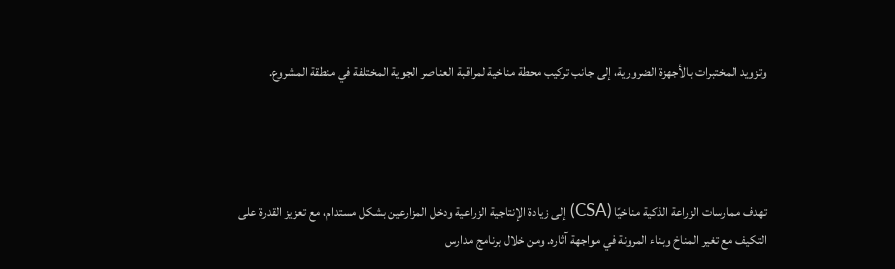وتزويد المختبرات بالأجهزة الضرورية، إلى جانب تركيب محطة مناخية لمراقبة العناصر الجوية المختلفة في منطقة المشروع.




تهدف ممارسات الزراعة الذكية مناخيًا (CSA) إلى زيادة الإنتاجية الزراعية ودخل المزارعين بشكل مستدام، مع تعزيز القدرة على التكيف مع تغير المناخ وبناء المرونة في مواجهة آثاره. ومن خلال برنامج مدارس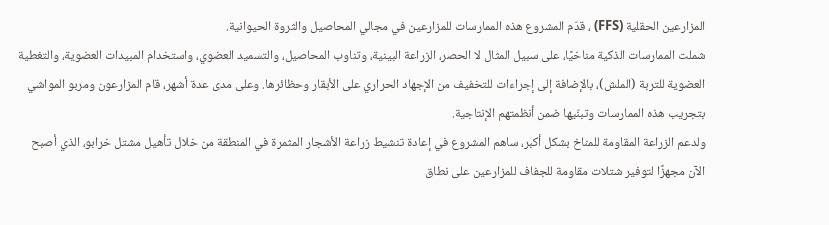المزارعين الحقلية (FFS) ، قدّم المشروع هذه الممارسات للمزارعين في مجالي المحاصيل والثروة الحيوانية.
شملت الممارسات الذكية مناخيًا، على سبيل المثال لا الحصر، الزراعة البينية، وتناوب المحاصيل، والتسميد العضوي، واستخدام المبيدات العضوية، والتغطية العضوية للتربة (الملش)، بالإضافة إلى إجراءات للتخفيف من الإجهاد الحراري على الأبقار وحظائرها. وعلى مدى عدة أشهر، قام المزارعون ومربو المواشي بتجريب هذه الممارسات وتبنّيها ضمن أنظمتهم الإنتاجية.
ولدعم الزراعة المقاومة للمناخ بشكل أكبر، ساهم المشروع في إعادة تنشيط زراعة الأشجار المثمرة في المنطقة من خلال تأهيل مشتل خرابو، الذي أصبح الآن مجهزًا لتوفير شتلات مقاومة للجفاف للمزارعين على نطاق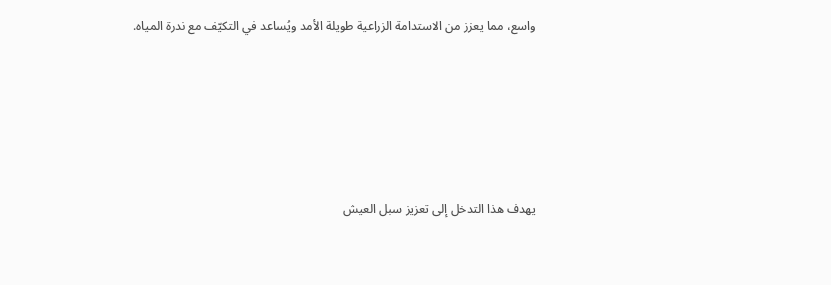واسع، مما يعزز من الاستدامة الزراعية طويلة الأمد ويُساعد في التكيّف مع ندرة المياه.






يهدف هذا التدخل إلى تعزيز سبل العيش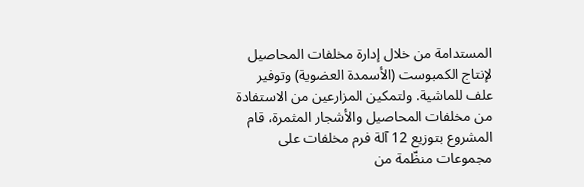المستدامة من خلال إدارة مخلفات المحاصيل لإنتاج الكمبوست (الأسمدة العضوية) وتوفير علف للماشية. ولتمكين المزارعين من الاستفادة من مخلفات المحاصيل والأشجار المثمرة، قام المشروع بتوزيع 12 آلة فرم مخلفات على مجموعات منظّمة من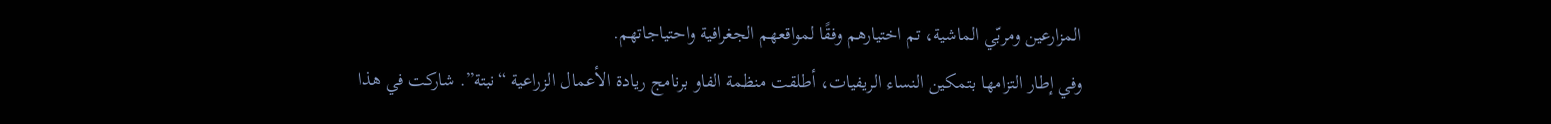المزارعين ومربّي الماشية، تم اختيارهم وفقًا لمواقعهم الجغرافية واحتياجاتهم.
وفي إطار التزامها بتمكين النساء الريفيات، أطلقت منظمة الفاو برنامج ريادة الأعمال الزراعية “نبتة”. شاركت في هذا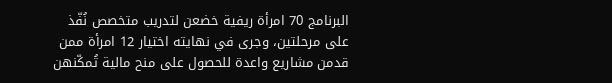البرنامج 70 امرأة ريفية خضعن لتدريب متخصص نُفّذ على مرحلتين، وجرى في نهايته اختيار 12 امرأة ممن قدمن مشاريع واعدة للحصول على منح مالية تُمكّنهن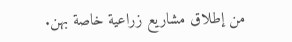من إطلاق مشاريع زراعية خاصة بهن.